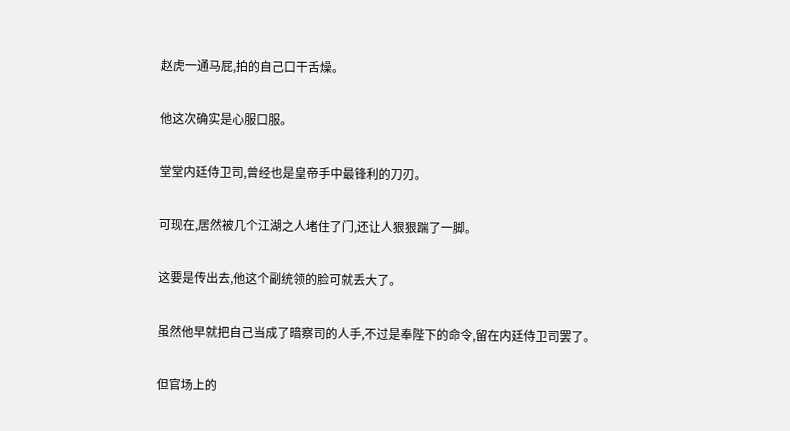赵虎一通马屁,拍的自己口干舌燥。

他这次确实是心服口服。

堂堂内廷侍卫司,曾经也是皇帝手中最锋利的刀刃。

可现在,居然被几个江湖之人堵住了门,还让人狠狠踹了一脚。

这要是传出去,他这个副统领的脸可就丢大了。

虽然他早就把自己当成了暗察司的人手,不过是奉陛下的命令,留在内廷侍卫司罢了。

但官场上的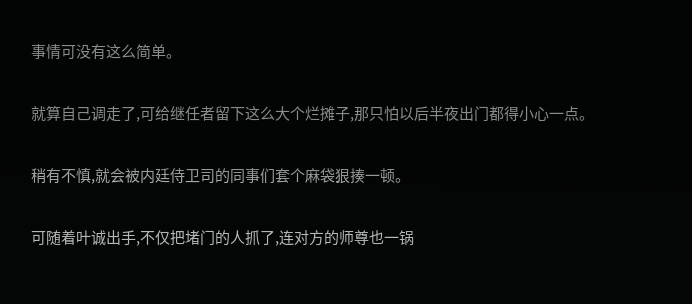事情可没有这么简单。

就算自己调走了,可给继任者留下这么大个烂摊子,那只怕以后半夜出门都得小心一点。

稍有不慎,就会被内廷侍卫司的同事们套个麻袋狠揍一顿。

可随着叶诚出手,不仅把堵门的人抓了,连对方的师尊也一锅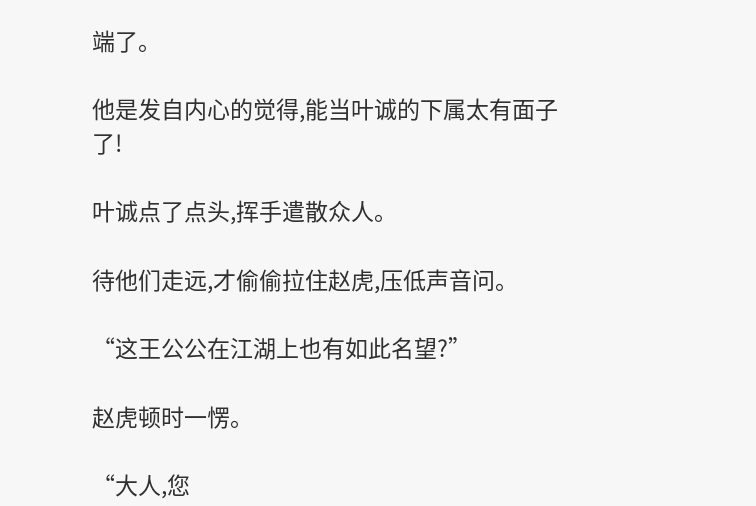端了。

他是发自内心的觉得,能当叶诚的下属太有面子了!

叶诚点了点头,挥手遣散众人。

待他们走远,才偷偷拉住赵虎,压低声音问。

“这王公公在江湖上也有如此名望?”

赵虎顿时一愣。

“大人,您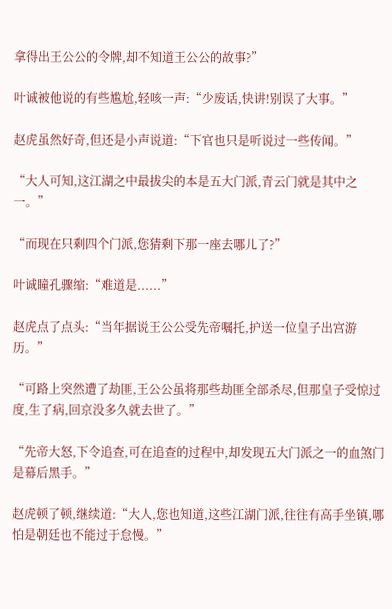拿得出王公公的令牌,却不知道王公公的故事?”

叶诚被他说的有些尴尬,轻咳一声:“少废话,快讲!别误了大事。”

赵虎虽然好奇,但还是小声说道:“下官也只是听说过一些传闻。”

“大人可知,这江湖之中最拔尖的本是五大门派,青云门就是其中之一。”

“而现在只剩四个门派,您猜剩下那一座去哪儿了?”

叶诚瞳孔骤缩:“难道是......”

赵虎点了点头:“当年据说王公公受先帝嘱托,护送一位皇子出宫游历。”

“可路上突然遭了劫匪,王公公虽将那些劫匪全部杀尽,但那皇子受惊过度,生了病,回京没多久就去世了。”

“先帝大怒,下令追查,可在追查的过程中,却发现五大门派之一的血煞门是幕后黑手。”

赵虎顿了顿,继续道:“大人,您也知道,这些江湖门派,往往有高手坐镇,哪怕是朝廷也不能过于怠慢。”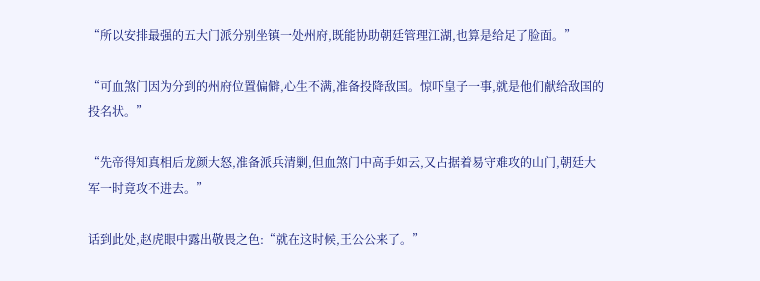“所以安排最强的五大门派分别坐镇一处州府,既能协助朝廷管理江湖,也算是给足了脸面。”

“可血煞门因为分到的州府位置偏僻,心生不满,准备投降敌国。惊吓皇子一事,就是他们献给敌国的投名状。”

“先帝得知真相后龙颜大怒,准备派兵清剿,但血煞门中高手如云,又占据着易守难攻的山门,朝廷大军一时竟攻不进去。”

话到此处,赵虎眼中露出敬畏之色:“就在这时候,王公公来了。”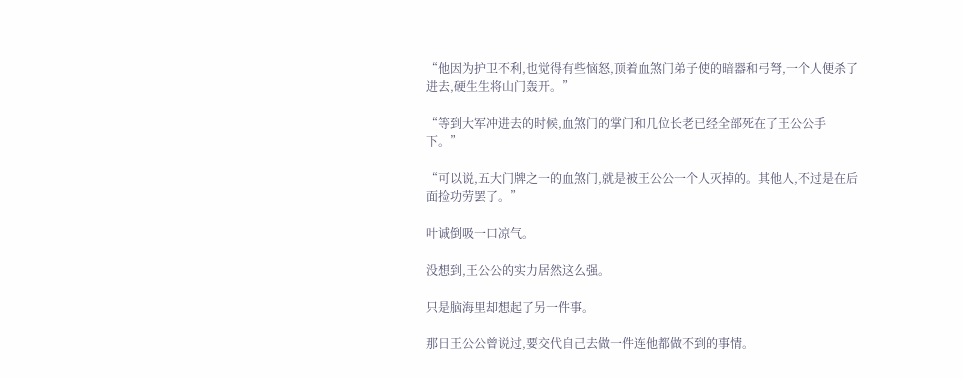“他因为护卫不利,也觉得有些恼怒,顶着血煞门弟子使的暗器和弓弩,一个人便杀了进去,硬生生将山门轰开。”

“等到大军冲进去的时候,血煞门的掌门和几位长老已经全部死在了王公公手下。”

“可以说,五大门牌之一的血煞门,就是被王公公一个人灭掉的。其他人,不过是在后面捡功劳罢了。”

叶诚倒吸一口凉气。

没想到,王公公的实力居然这么强。

只是脑海里却想起了另一件事。

那日王公公曾说过,要交代自己去做一件连他都做不到的事情。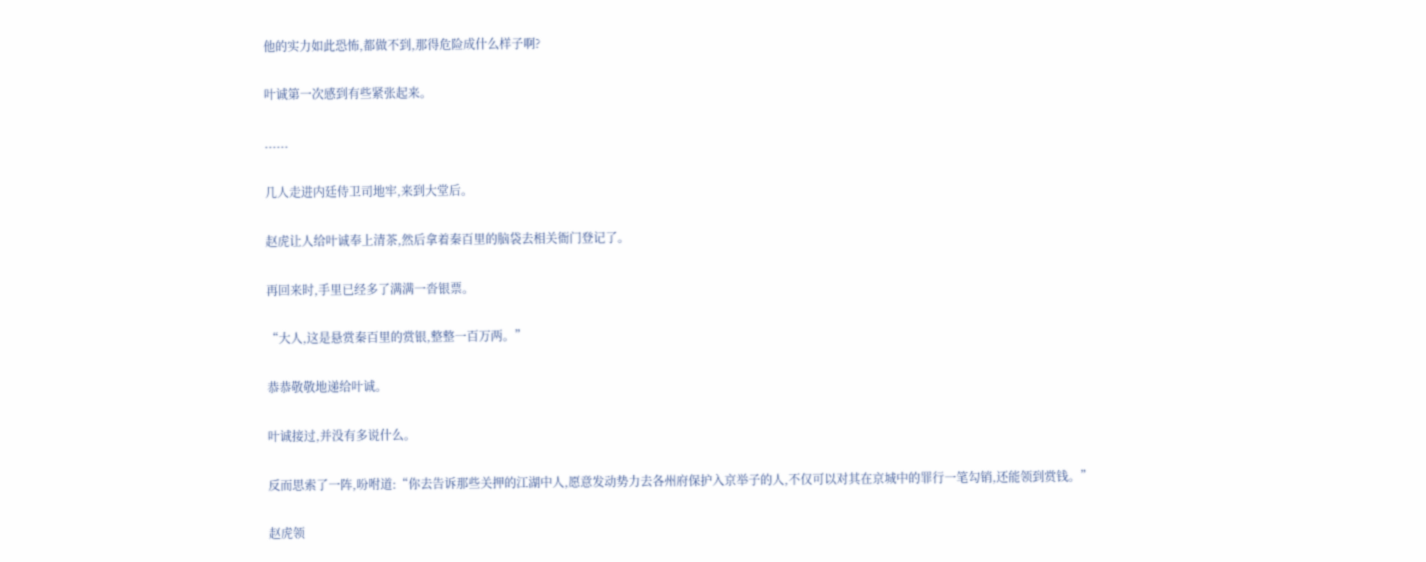他的实力如此恐怖,都做不到,那得危险成什么样子啊?

叶诚第一次感到有些紧张起来。

......

几人走进内廷侍卫司地牢,来到大堂后。

赵虎让人给叶诚奉上清茶,然后拿着秦百里的脑袋去相关衙门登记了。

再回来时,手里已经多了满满一沓银票。

“大人,这是悬赏秦百里的赏银,整整一百万两。”

恭恭敬敬地递给叶诚。

叶诚接过,并没有多说什么。

反而思索了一阵,吩咐道:“你去告诉那些关押的江湖中人,愿意发动势力去各州府保护入京举子的人,不仅可以对其在京城中的罪行一笔勾销,还能领到赏钱。”

赵虎领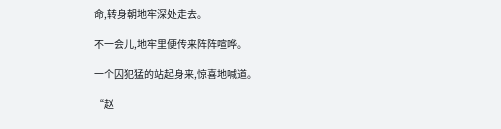命,转身朝地牢深处走去。

不一会儿,地牢里便传来阵阵喧哗。

一个囚犯猛的站起身来,惊喜地喊道。

“赵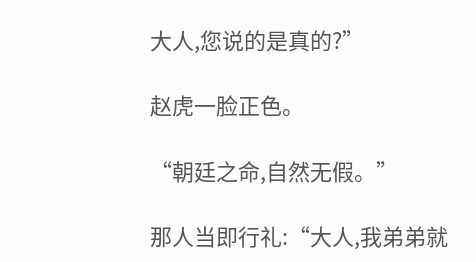大人,您说的是真的?”

赵虎一脸正色。

“朝廷之命,自然无假。”

那人当即行礼:“大人,我弟弟就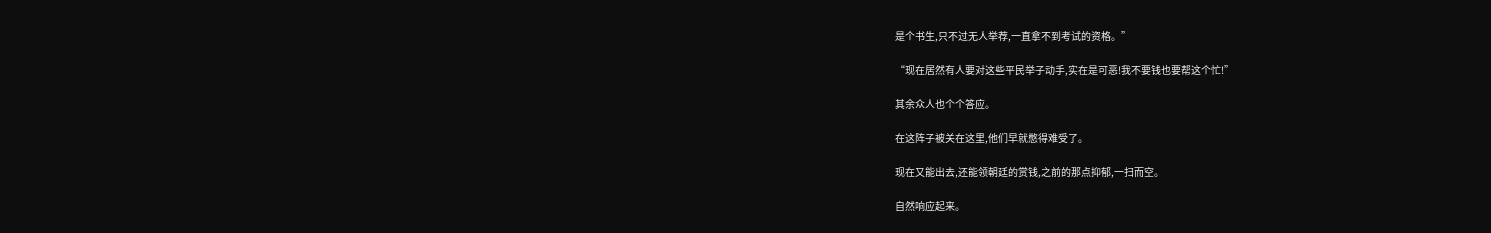是个书生,只不过无人举荐,一直拿不到考试的资格。”

“现在居然有人要对这些平民举子动手,实在是可恶!我不要钱也要帮这个忙!”

其余众人也个个答应。

在这阵子被关在这里,他们早就憋得难受了。

现在又能出去,还能领朝廷的赏钱,之前的那点抑郁,一扫而空。

自然响应起来。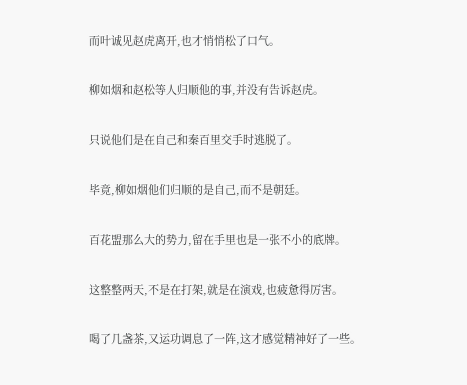而叶诚见赵虎离开,也才悄悄松了口气。

柳如烟和赵松等人归顺他的事,并没有告诉赵虎。

只说他们是在自己和秦百里交手时逃脱了。

毕竟,柳如烟他们归顺的是自己,而不是朝廷。

百花盟那么大的势力,留在手里也是一张不小的底牌。

这整整两天,不是在打架,就是在演戏,也疲惫得厉害。

喝了几盏茶,又运功调息了一阵,这才感觉精神好了一些。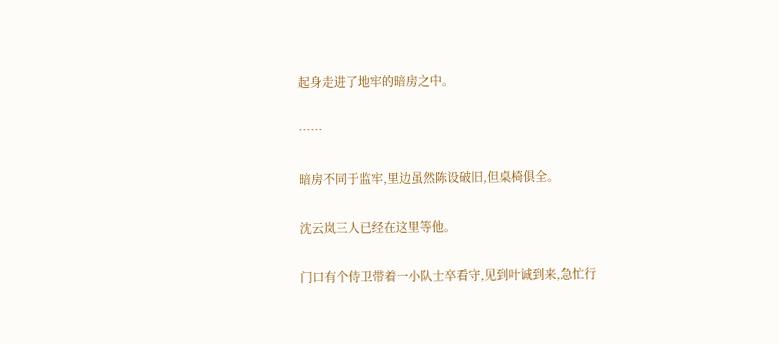起身走进了地牢的暗房之中。

……

暗房不同于监牢,里边虽然陈设破旧,但桌椅俱全。

沈云岚三人已经在这里等他。

门口有个侍卫带着一小队士卒看守,见到叶诚到来,急忙行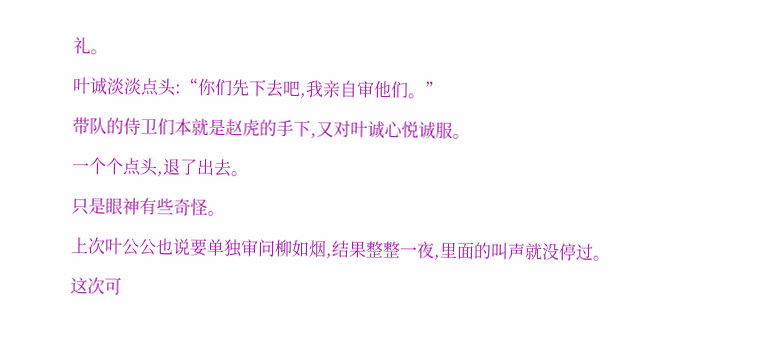礼。

叶诚淡淡点头:“你们先下去吧,我亲自审他们。”

带队的侍卫们本就是赵虎的手下,又对叶诚心悦诚服。

一个个点头,退了出去。

只是眼神有些奇怪。

上次叶公公也说要单独审问柳如烟,结果整整一夜,里面的叫声就没停过。

这次可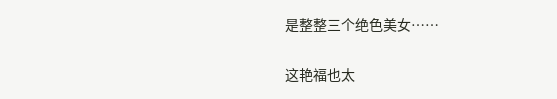是整整三个绝色美女……

这艳福也太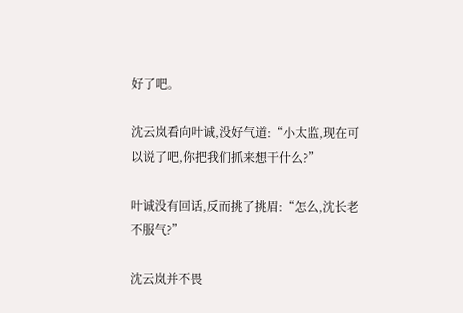好了吧。

沈云岚看向叶诚,没好气道:“小太监,现在可以说了吧,你把我们抓来想干什么?”

叶诚没有回话,反而挑了挑眉:“怎么,沈长老不服气?”

沈云岚并不畏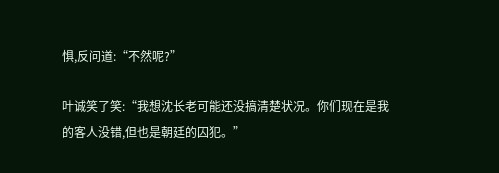惧,反问道:“不然呢?”

叶诚笑了笑:“我想沈长老可能还没搞清楚状况。你们现在是我的客人没错,但也是朝廷的囚犯。”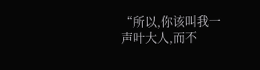“所以,你该叫我一声叶大人,而不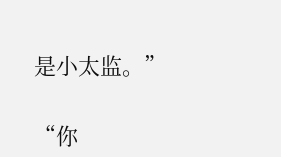是小太监。”

“你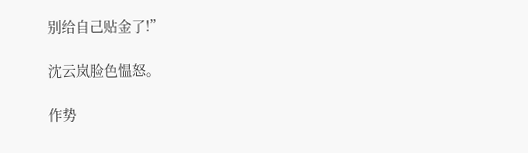别给自己贴金了!”

沈云岚脸色愠怒。

作势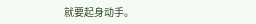就要起身动手。